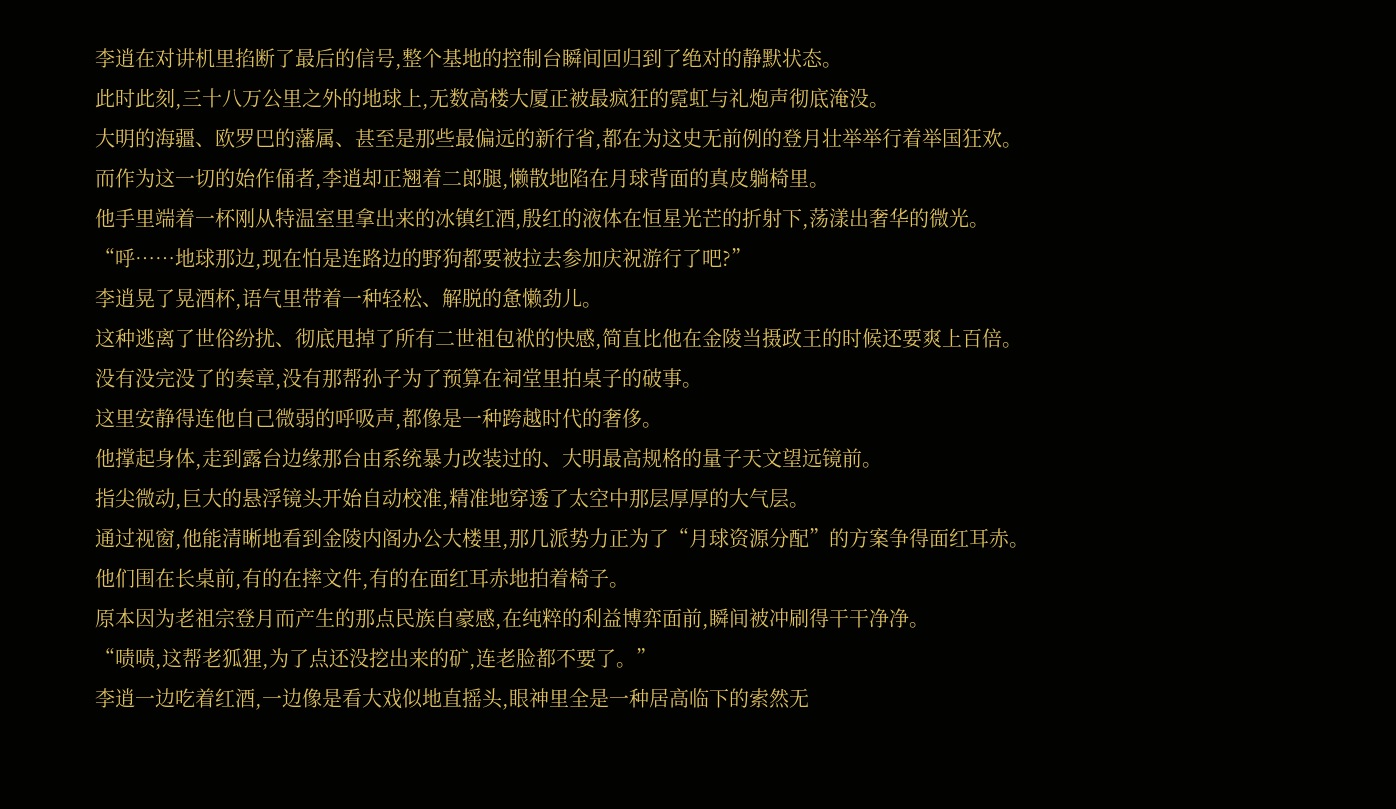李逍在对讲机里掐断了最后的信号,整个基地的控制台瞬间回归到了绝对的静默状态。
此时此刻,三十八万公里之外的地球上,无数高楼大厦正被最疯狂的霓虹与礼炮声彻底淹没。
大明的海疆、欧罗巴的藩属、甚至是那些最偏远的新行省,都在为这史无前例的登月壮举举行着举国狂欢。
而作为这一切的始作俑者,李逍却正翘着二郎腿,懒散地陷在月球背面的真皮躺椅里。
他手里端着一杯刚从特温室里拿出来的冰镇红酒,殷红的液体在恒星光芒的折射下,荡漾出奢华的微光。
“呼……地球那边,现在怕是连路边的野狗都要被拉去参加庆祝游行了吧?”
李逍晃了晃酒杯,语气里带着一种轻松、解脱的惫懒劲儿。
这种逃离了世俗纷扰、彻底甩掉了所有二世祖包袱的快感,简直比他在金陵当摄政王的时候还要爽上百倍。
没有没完没了的奏章,没有那帮孙子为了预算在祠堂里拍桌子的破事。
这里安静得连他自己微弱的呼吸声,都像是一种跨越时代的奢侈。
他撑起身体,走到露台边缘那台由系统暴力改装过的、大明最高规格的量子天文望远镜前。
指尖微动,巨大的悬浮镜头开始自动校准,精准地穿透了太空中那层厚厚的大气层。
通过视窗,他能清晰地看到金陵内阁办公大楼里,那几派势力正为了“月球资源分配”的方案争得面红耳赤。
他们围在长桌前,有的在摔文件,有的在面红耳赤地拍着椅子。
原本因为老祖宗登月而产生的那点民族自豪感,在纯粹的利益博弈面前,瞬间被冲刷得干干净净。
“啧啧,这帮老狐狸,为了点还没挖出来的矿,连老脸都不要了。”
李逍一边吃着红酒,一边像是看大戏似地直摇头,眼神里全是一种居高临下的索然无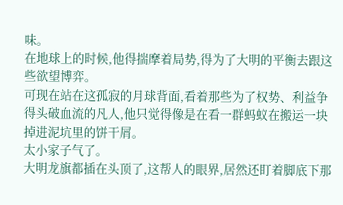味。
在地球上的时候,他得揣摩着局势,得为了大明的平衡去跟这些欲望博弈。
可现在站在这孤寂的月球背面,看着那些为了权势、利益争得头破血流的凡人,他只觉得像是在看一群蚂蚁在搬运一块掉进泥坑里的饼干屑。
太小家子气了。
大明龙旗都插在头顶了,这帮人的眼界,居然还盯着脚底下那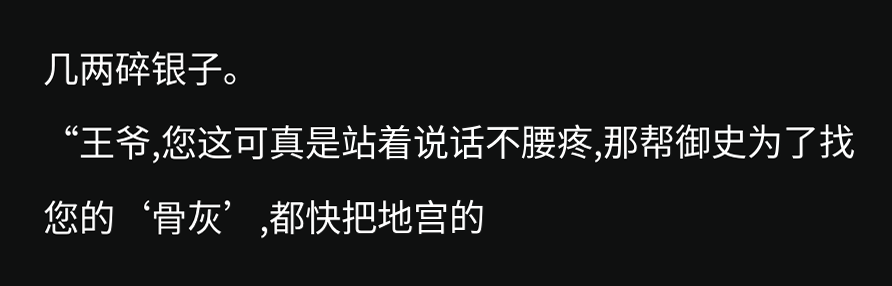几两碎银子。
“王爷,您这可真是站着说话不腰疼,那帮御史为了找您的‘骨灰’,都快把地宫的